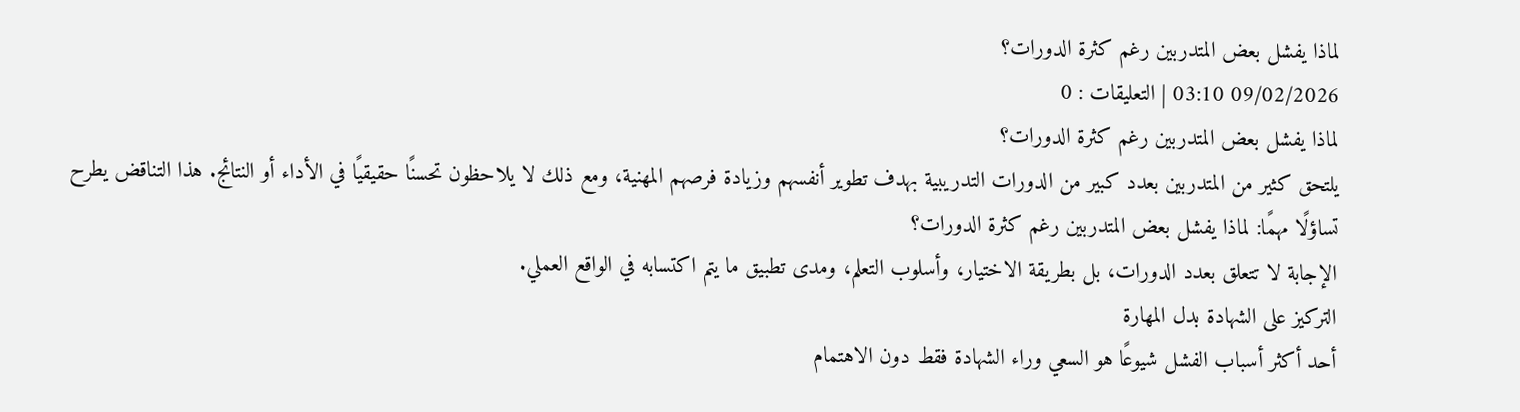لماذا يفشل بعض المتدربين رغم كثرة الدورات؟
09/02/2026 03:10 | التعليقات : 0
لماذا يفشل بعض المتدربين رغم كثرة الدورات؟
يلتحق كثير من المتدربين بعدد كبير من الدورات التدريبية بهدف تطوير أنفسهم وزيادة فرصهم المهنية، ومع ذلك لا يلاحظون تحسنًا حقيقيًا في الأداء أو النتائج. هذا التناقض يطرح تساؤلًا مهمًا: لماذا يفشل بعض المتدربين رغم كثرة الدورات؟
الإجابة لا تتعلق بعدد الدورات، بل بطريقة الاختيار، وأسلوب التعلم، ومدى تطبيق ما يتم اكتسابه في الواقع العملي.
التركيز على الشهادة بدل المهارة
أحد أكثر أسباب الفشل شيوعًا هو السعي وراء الشهادة فقط دون الاهتمام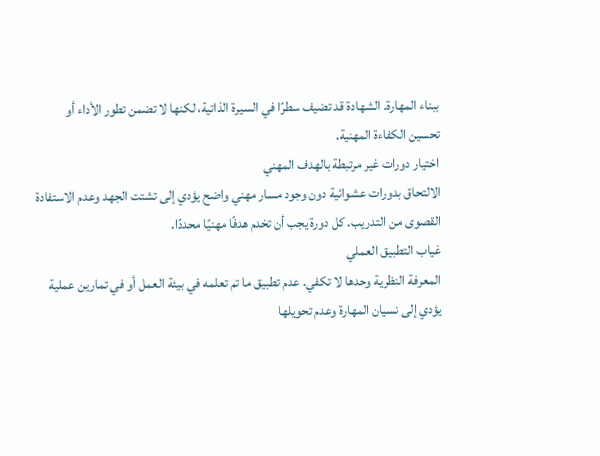ببناء المهارة. الشهادة قد تضيف سطرًا في السيرة الذاتية، لكنها لا تضمن تطور الأداء أو تحسين الكفاءة المهنية.
اختيار دورات غير مرتبطة بالهدف المهني
الالتحاق بدورات عشوائية دون وجود مسار مهني واضح يؤدي إلى تشتت الجهد وعدم الاستفادة القصوى من التدريب. كل دورة يجب أن تخدم هدفًا مهنيًا محددًا.
غياب التطبيق العملي
المعرفة النظرية وحدها لا تكفي. عدم تطبيق ما تم تعلمه في بيئة العمل أو في تمارين عملية يؤدي إلى نسيان المهارة وعدم تحويلها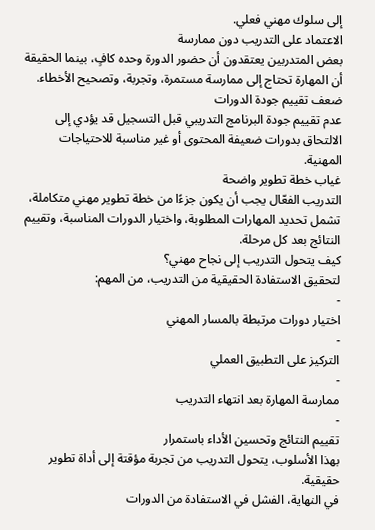إلى سلوك مهني فعلي.
الاعتماد على التدريب دون ممارسة
بعض المتدربين يعتقدون أن حضور الدورة وحده كافٍ، بينما الحقيقة أن المهارة تحتاج إلى ممارسة مستمرة، وتجربة، وتصحيح الأخطاء.
ضعف تقييم جودة الدورات
عدم تقييم جودة البرنامج التدريبي قبل التسجيل قد يؤدي إلى الالتحاق بدورات ضعيفة المحتوى أو غير مناسبة للاحتياجات المهنية.
غياب خطة تطوير واضحة
التدريب الفعّال يجب أن يكون جزءًا من خطة تطوير مهني متكاملة، تشمل تحديد المهارات المطلوبة، واختيار الدورات المناسبة، وتقييم النتائج بعد كل مرحلة.
كيف يتحول التدريب إلى نجاح مهني؟
لتحقيق الاستفادة الحقيقية من التدريب، من المهم:
-
اختيار دورات مرتبطة بالمسار المهني
-
التركيز على التطبيق العملي
-
ممارسة المهارة بعد انتهاء التدريب
-
تقييم النتائج وتحسين الأداء باستمرار
بهذا الأسلوب، يتحول التدريب من تجربة مؤقتة إلى أداة تطوير حقيقية.
في النهاية، الفشل في الاستفادة من الدورات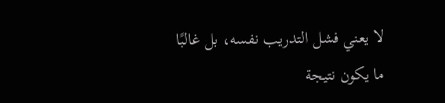لا يعني فشل التدريب نفسه، بل غالبًا ما يكون نتيجة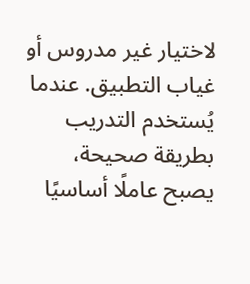لاختيار غير مدروس أو غياب التطبيق. عندما يُستخدم التدريب بطريقة صحيحة، يصبح عاملًا أساسيًا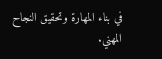في بناء المهارة وتحقيق النجاح المهني.